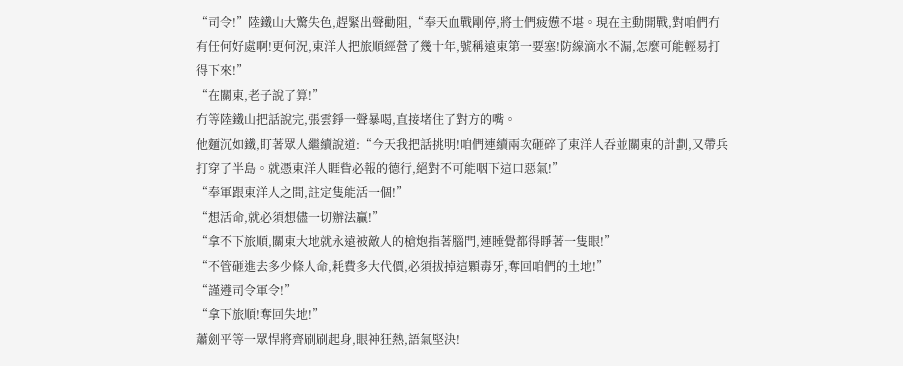“司令!”陸鐵山大驚失色,趕緊出聲勸阻,“奉天血戰剛停,將士們疲憊不堪。現在主動開戰,對咱們冇有任何好處啊!更何況,東洋人把旅順經營了幾十年,號稱遠東第一要塞!防線滴水不漏,怎麼可能輕易打得下來!”
“在關東,老子說了算!”
冇等陸鐵山把話說完,張雲錚一聲暴喝,直接堵住了對方的嘴。
他麵沉如鐵,盯著眾人繼續說道:“今天我把話挑明!咱們連續兩次砸碎了東洋人吞並關東的計劃,又帶兵打穿了半島。就憑東洋人睚眥必報的德行,絕對不可能咽下這口惡氣!”
“奉軍跟東洋人之間,註定隻能活一個!”
“想活命,就必須想儘一切辦法贏!”
“拿不下旅順,關東大地就永遠被敵人的槍炮指著腦門,連睡覺都得睜著一隻眼!”
“不管砸進去多少條人命,耗費多大代價,必須拔掉這顆毒牙,奪回咱們的土地!”
“謹遵司令軍令!”
“拿下旅順!奪回失地!”
蕭劍平等一眾悍將齊刷刷起身,眼神狂熱,語氣堅決!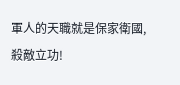軍人的天職就是保家衛國,殺敵立功!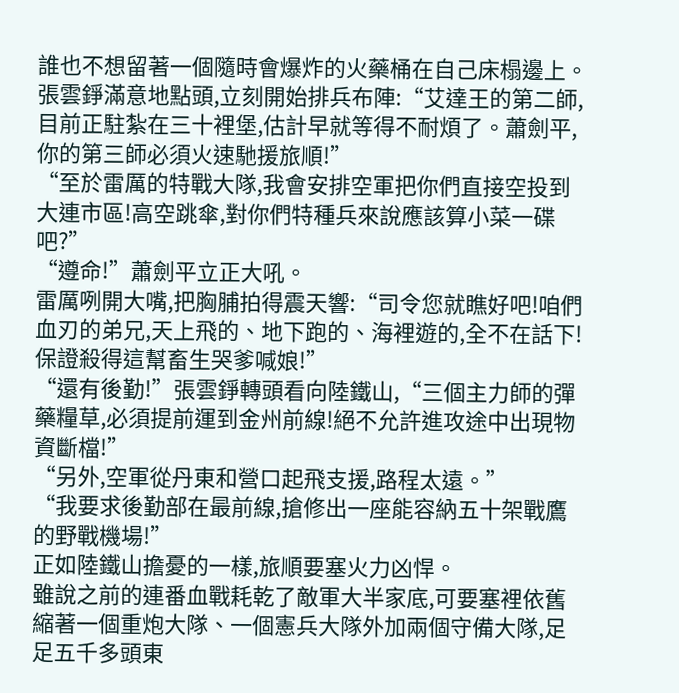誰也不想留著一個隨時會爆炸的火藥桶在自己床榻邊上。
張雲錚滿意地點頭,立刻開始排兵布陣:“艾達王的第二師,目前正駐紮在三十裡堡,估計早就等得不耐煩了。蕭劍平,你的第三師必須火速馳援旅順!”
“至於雷厲的特戰大隊,我會安排空軍把你們直接空投到大連市區!高空跳傘,對你們特種兵來說應該算小菜一碟吧?”
“遵命!”蕭劍平立正大吼。
雷厲咧開大嘴,把胸脯拍得震天響:“司令您就瞧好吧!咱們血刃的弟兄,天上飛的、地下跑的、海裡遊的,全不在話下!保證殺得這幫畜生哭爹喊娘!”
“還有後勤!”張雲錚轉頭看向陸鐵山,“三個主力師的彈藥糧草,必須提前運到金州前線!絕不允許進攻途中出現物資斷檔!”
“另外,空軍從丹東和營口起飛支援,路程太遠。”
“我要求後勤部在最前線,搶修出一座能容納五十架戰鷹的野戰機場!”
正如陸鐵山擔憂的一樣,旅順要塞火力凶悍。
雖說之前的連番血戰耗乾了敵軍大半家底,可要塞裡依舊縮著一個重炮大隊、一個憲兵大隊外加兩個守備大隊,足足五千多頭東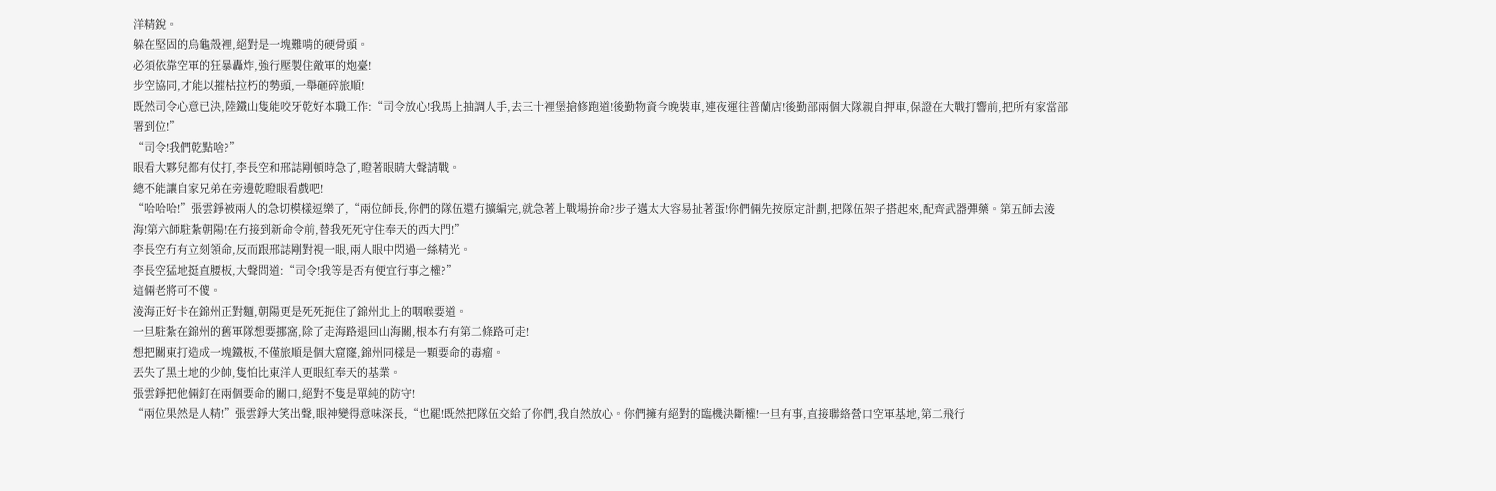洋精銳。
躲在堅固的烏龜殼裡,絕對是一塊難啃的硬骨頭。
必須依靠空軍的狂暴轟炸,強行壓製住敵軍的炮臺!
步空協同,才能以摧枯拉朽的勢頭,一舉砸碎旅順!
既然司令心意已決,陸鐵山隻能咬牙乾好本職工作:“司令放心!我馬上抽調人手,去三十裡堡搶修跑道!後勤物資今晚裝車,連夜運往普蘭店!後勤部兩個大隊親自押車,保證在大戰打響前,把所有家當部署到位!”
“司令!我們乾點啥?”
眼看大夥兒都有仗打,李長空和邢誌剛頓時急了,瞪著眼睛大聲請戰。
總不能讓自家兄弟在旁邊乾瞪眼看戲吧!
“哈哈哈!”張雲錚被兩人的急切模樣逗樂了,“兩位師長,你們的隊伍還冇擴編完,就急著上戰場拚命?步子邁太大容易扯著蛋!你們倆先按原定計劃,把隊伍架子搭起來,配齊武器彈藥。第五師去淩海!第六師駐紮朝陽!在冇接到新命令前,替我死死守住奉天的西大門!”
李長空冇有立刻領命,反而跟邢誌剛對視一眼,兩人眼中閃過一絲精光。
李長空猛地挺直腰板,大聲問道:“司令!我等是否有便宜行事之權?”
這倆老將可不傻。
淩海正好卡在錦州正對麵,朝陽更是死死扼住了錦州北上的咽喉要道。
一旦駐紮在錦州的舊軍隊想要挪窩,除了走海路退回山海關,根本冇有第二條路可走!
想把關東打造成一塊鐵板,不僅旅順是個大窟窿,錦州同樣是一顆要命的毒瘤。
丟失了黑土地的少帥,隻怕比東洋人更眼紅奉天的基業。
張雲錚把他倆釘在兩個要命的關口,絕對不隻是單純的防守!
“兩位果然是人精!”張雲錚大笑出聲,眼神變得意味深長,“也罷!既然把隊伍交給了你們,我自然放心。你們擁有絕對的臨機決斷權!一旦有事,直接聯絡營口空軍基地,第二飛行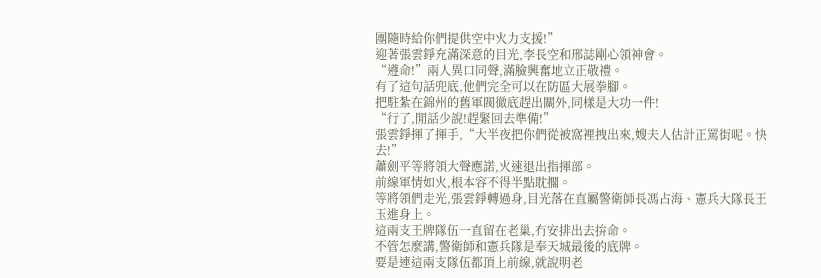團隨時給你們提供空中火力支援!”
迎著張雲錚充滿深意的目光,李長空和邢誌剛心領神會。
“遵命!”兩人異口同聲,滿臉興奮地立正敬禮。
有了這句話兜底,他們完全可以在防區大展拳腳。
把駐紮在錦州的舊軍閥徹底趕出關外,同樣是大功一件!
“行了,閒話少說!趕緊回去準備!”
張雲錚揮了揮手,“大半夜把你們從被窩裡拽出來,嫂夫人估計正罵街呢。快去!”
蕭劍平等將領大聲應諾,火速退出指揮部。
前線軍情如火,根本容不得半點耽擱。
等將領們走光,張雲錚轉過身,目光落在直屬警衛師長馮占海、憲兵大隊長王玉進身上。
這兩支王牌隊伍一直留在老巢,冇安排出去拚命。
不管怎麼講,警衛師和憲兵隊是奉天城最後的底牌。
要是連這兩支隊伍都頂上前線,就說明老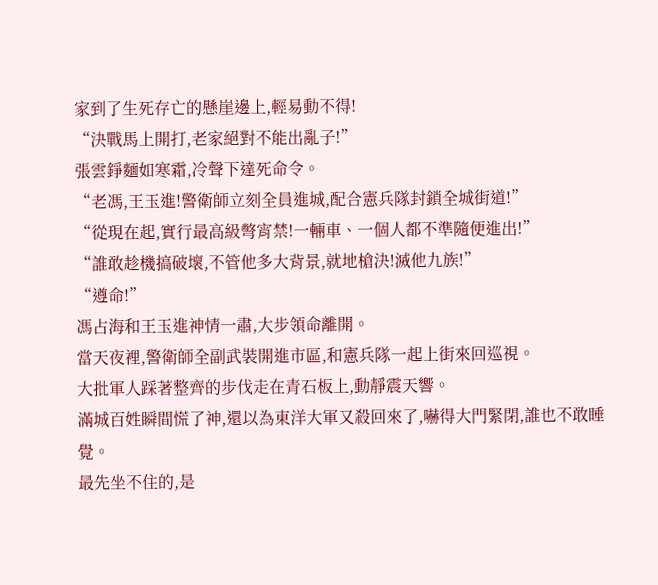家到了生死存亡的懸崖邊上,輕易動不得!
“決戰馬上開打,老家絕對不能出亂子!”
張雲錚麵如寒霜,冷聲下達死命令。
“老馮,王玉進!警衛師立刻全員進城,配合憲兵隊封鎖全城街道!”
“從現在起,實行最高級彆宵禁!一輛車、一個人都不準隨便進出!”
“誰敢趁機搞破壞,不管他多大背景,就地槍決!滅他九族!”
“遵命!”
馮占海和王玉進神情一肅,大步領命離開。
當天夜裡,警衛師全副武裝開進市區,和憲兵隊一起上街來回巡視。
大批軍人踩著整齊的步伐走在青石板上,動靜震天響。
滿城百姓瞬間慌了神,還以為東洋大軍又殺回來了,嚇得大門緊閉,誰也不敢睡覺。
最先坐不住的,是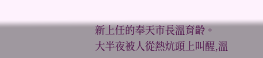新上任的奉天市長溫育齡。
大半夜被人從熱炕頭上叫醒,溫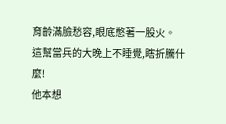育齡滿臉愁容,眼底憋著一股火。
這幫當兵的大晚上不睡覺,瞎折騰什麼!
他本想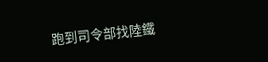跑到司令部找陸鐵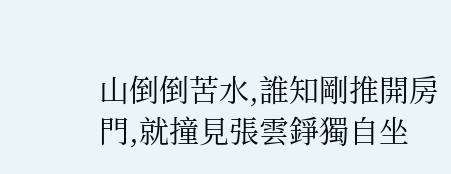山倒倒苦水,誰知剛推開房門,就撞見張雲錚獨自坐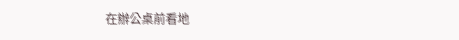在辦公桌前看地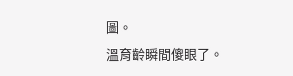圖。
溫育齡瞬間傻眼了。